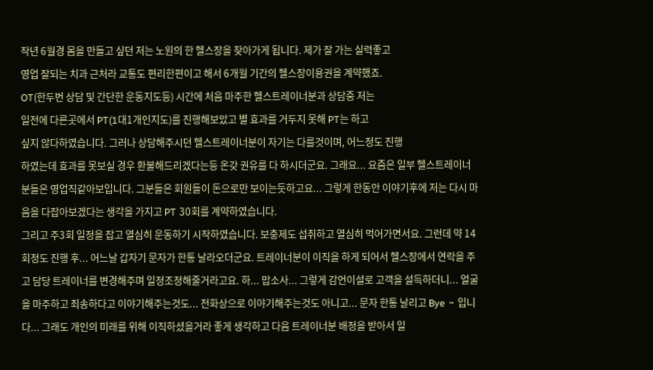작년 6월경 몸을 만들고 싶던 저는 노원의 한 헬스장을 찾아가게 됩니다. 제가 잘 가는 실력좋고
영업 잘되는 치과 근처라 교통도 편리한편이고 해서 6개월 기간의 헬스장이용권을 계약했죠.
OT(한두번 상담 및 간단한 운동지도등) 시간에 처음 마주한 헬스트레이너분과 상담중 저는
일전에 다른곳에서 PT(1대1개인지도)를 진행해보았고 별 효과를 거두지 못해 PT는 하고
싶지 않다하였습니다. 그러나 상담해주시던 헬스트레이너분이 자기는 다를것이며, 어느정도 진행
하였는데 효과를 못보실 경우 환불해드리겠다는등 온갖 권유를 다 하시더군요. 그래요... 요즘은 일부 헬스트레이너분들은 영업직같아보입니다. 그분들은 회원들이 돈으로만 보이는듯하고요... 그렇게 한동안 이야기후에 저는 다시 마음을 다잡아보겠다는 생각을 가지고 PT 30회를 계약하였습니다.
그리고 주3회 일정을 잡고 열심히 운동하기 시작하였습니다. 보충제도 섭취하고 열심히 먹어가면서요. 그런데 약 14회정도 진행 후... 어느날 갑자기 문자가 한통 날라오더군요. 트레이너분이 이직을 하게 되어서 헬스장에서 연락을 주고 담당 트레이너를 변경해주며 일정조정해줄거라고요. 하... 맙소사... 그렇게 감언이설로 고객을 설득하더니... 얼굴을 마주하고 죄송하다고 이야기해주는것도... 전화상으로 이야기해주는것도 아니고... 문자 한통 날리고 Bye ~ 입니다... 그래도 개인의 미래를 위해 이직하셨을거라 좋게 생각하고 다음 트레이너분 배정을 받아서 일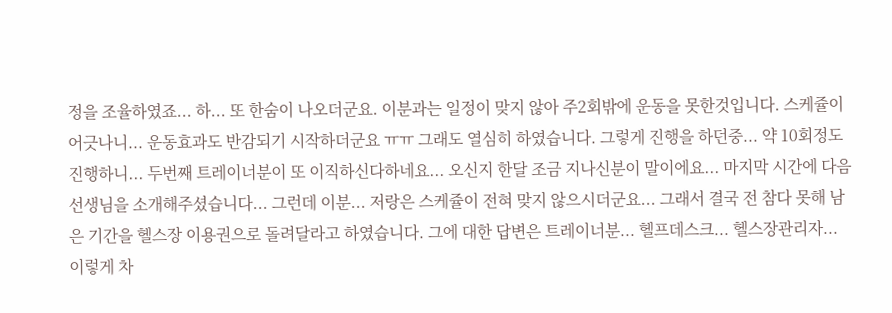정을 조율하였죠... 하... 또 한숨이 나오더군요. 이분과는 일정이 맞지 않아 주2회밖에 운동을 못한것입니다. 스케쥴이 어긋나니... 운동효과도 반감되기 시작하더군요 ㅠㅠ 그래도 열심히 하였습니다. 그렇게 진행을 하던중... 약 10회정도 진행하니... 두번째 트레이너분이 또 이직하신다하네요... 오신지 한달 조금 지나신분이 말이에요... 마지막 시간에 다음 선생님을 소개해주셨습니다... 그런데 이분... 저랑은 스케쥴이 전혀 맞지 않으시더군요... 그래서 결국 전 참다 못해 남은 기간을 헬스장 이용권으로 돌려달라고 하였습니다. 그에 대한 답변은 트레이너분... 헬프데스크... 헬스장관리자... 이렇게 차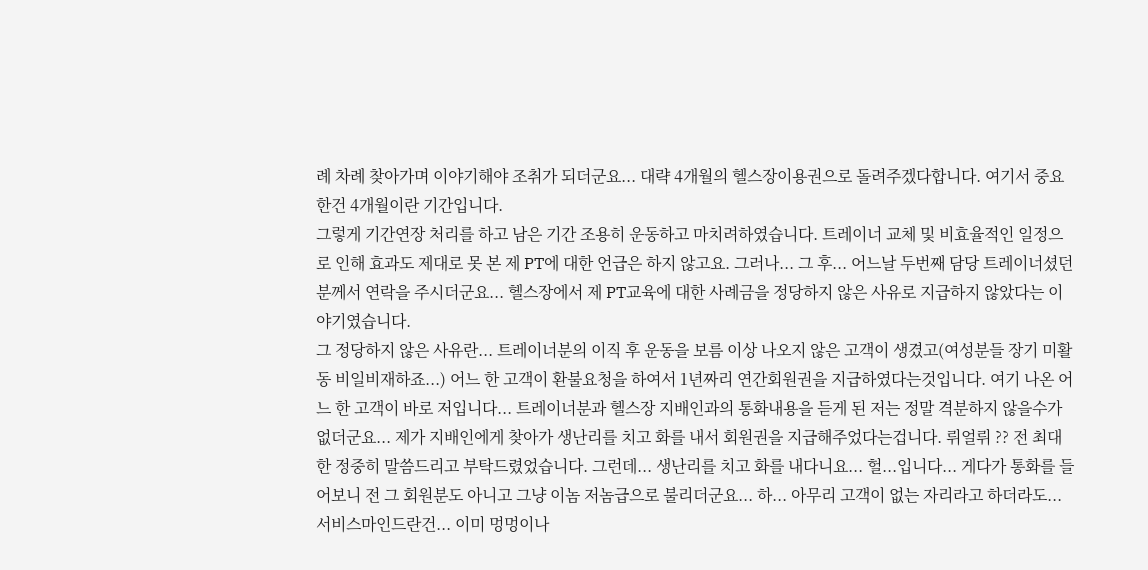례 차례 찾아가며 이야기해야 조취가 되더군요... 대략 4개월의 헬스장이용권으로 돌려주겠다합니다. 여기서 중요한건 4개월이란 기간입니다.
그렇게 기간연장 처리를 하고 남은 기간 조용히 운동하고 마치려하였습니다. 트레이너 교체 및 비효율적인 일정으로 인해 효과도 제대로 못 본 제 PT에 대한 언급은 하지 않고요. 그러나... 그 후... 어느날 두번째 담당 트레이너셨던 분께서 연락을 주시더군요... 헬스장에서 제 PT교육에 대한 사례금을 정당하지 않은 사유로 지급하지 않았다는 이야기였습니다.
그 정당하지 않은 사유란... 트레이너분의 이직 후 운동을 보름 이상 나오지 않은 고객이 생겼고(여성분들 장기 미활동 비일비재하죠...) 어느 한 고객이 환불요청을 하여서 1년짜리 연간회원권을 지급하였다는것입니다. 여기 나온 어느 한 고객이 바로 저입니다... 트레이너분과 헬스장 지배인과의 통화내용을 듣게 된 저는 정말 격분하지 않을수가 없더군요... 제가 지배인에게 찾아가 생난리를 치고 화를 내서 회원권을 지급해주었다는겁니다. 뤼얼뤼 ?? 전 최대한 정중히 말씀드리고 부탁드렸었습니다. 그런데... 생난리를 치고 화를 내다니요... 헐...입니다... 게다가 통화를 들어보니 전 그 회원분도 아니고 그냥 이놈 저놈급으로 불리더군요... 하... 아무리 고객이 없는 자리라고 하더라도... 서비스마인드란건... 이미 멍멍이나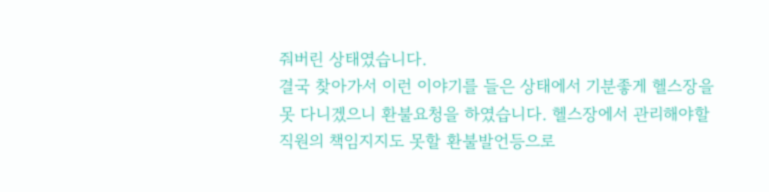줘버린 상태였습니다.
결국 찾아가서 이런 이야기를 들은 상태에서 기분좋게 헬스장을 못 다니겠으니 환불요청을 하였습니다. 헬스장에서 관리해야할 직원의 책임지지도 못할 환불발언등으로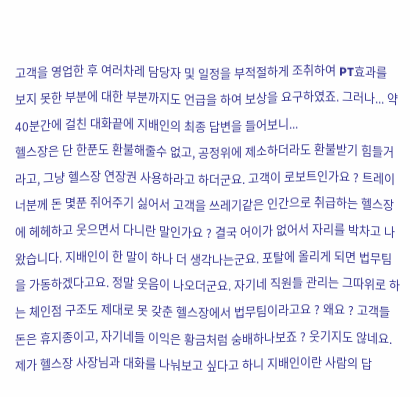고객을 영업한 후 여러차레 담당자 및 일정을 부적절하게 조취하여 PT효과를 보지 못한 부분에 대한 부분까지도 언급을 하여 보상을 요구하였죠. 그러나... 약 40분간에 걸친 대화끝에 지배인의 최종 답변을 들어보니...
헬스장은 단 한푼도 환불해줄수 없고, 공정위에 제소하더라도 환불받기 힘들거라고, 그냥 헬스장 연장권 사용하라고 하더군요. 고객이 로보트인가요 ? 트레이너분께 돈 몇푼 쥐어주기 싫어서 고객을 쓰레기같은 인간으로 취급하는 헬스장에 헤헤하고 웃으면서 다니란 말인가요 ? 결국 어이가 없어서 자리를 박차고 나왔습니다. 지배인이 한 말이 하나 더 생각나는군요. 포탈에 올리게 되면 법무팀을 가동하겠다고요. 정말 웃음이 나오더군요. 자기네 직원들 관리는 그따위로 하는 체인점 구조도 제대로 못 갖춘 헬스장에서 법무팀이라고요 ? 왜요 ? 고객들 돈은 휴지종이고, 자기네들 이익은 황금처럼 숭배하나보죠 ? 웃기지도 않네요. 제가 헬스장 사장님과 대화를 나눠보고 싶다고 하니 지배인이란 사람의 답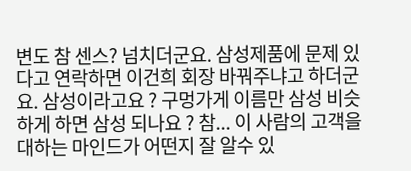변도 참 센스? 넘치더군요. 삼성제품에 문제 있다고 연락하면 이건희 회장 바꿔주냐고 하더군요. 삼성이라고요 ? 구멍가게 이름만 삼성 비슷하게 하면 삼성 되나요 ? 참... 이 사람의 고객을 대하는 마인드가 어떤지 잘 알수 있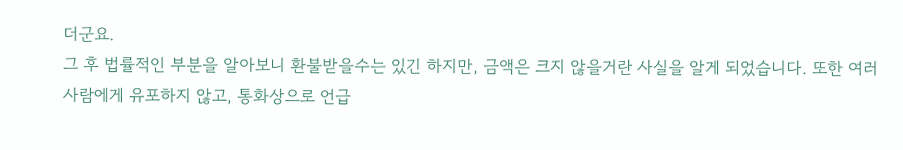더군요.
그 후 법률적인 부분을 알아보니 환불받을수는 있긴 하지만, 금액은 크지 않을거란 사실을 알게 되었습니다. 또한 여러 사람에게 유포하지 않고, 통화상으로 언급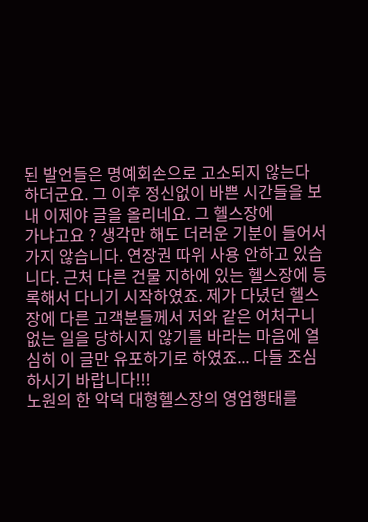된 발언들은 명예회손으로 고소되지 않는다 하더군요. 그 이후 정신없이 바쁜 시간들을 보내 이제야 글을 올리네요. 그 헬스장에
가냐고요 ? 생각만 해도 더러운 기분이 들어서 가지 않습니다. 연장권 따위 사용 안하고 있습니다. 근처 다른 건물 지하에 있는 헬스장에 등록해서 다니기 시작하였죠. 제가 다녔던 헬스장에 다른 고객분들께서 저와 같은 어처구니 없는 일을 당하시지 않기를 바라는 마음에 열심히 이 글만 유포하기로 하였죠... 다들 조심하시기 바랍니다!!!
노원의 한 악덕 대형헬스장의 영업행태를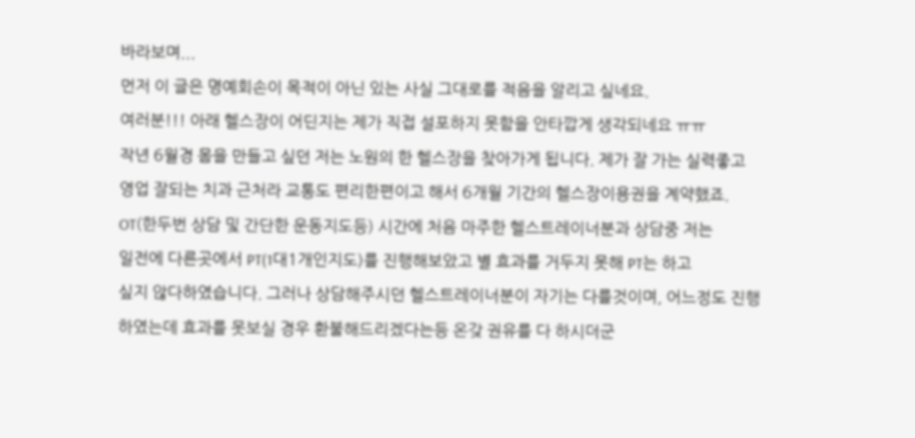바라보며...
먼저 이 글은 명예회손이 목적이 아닌 있는 사실 그대로를 적음을 알리고 싶네요.
여러분!!! 아래 헬스장이 어딘지는 제가 직접 설포하지 못함을 안타깝게 생각되네요 ㅠㅠ
작년 6월경 몸을 만들고 싶던 저는 노원의 한 헬스장을 찾아가게 됩니다. 제가 잘 가는 실력좋고
영업 잘되는 치과 근처라 교통도 편리한편이고 해서 6개월 기간의 헬스장이용권을 계약했죠.
OT(한두번 상담 및 간단한 운동지도등) 시간에 처음 마주한 헬스트레이너분과 상담중 저는
일전에 다른곳에서 PT(1대1개인지도)를 진행해보았고 별 효과를 거두지 못해 PT는 하고
싶지 않다하였습니다. 그러나 상담해주시던 헬스트레이너분이 자기는 다를것이며, 어느정도 진행
하였는데 효과를 못보실 경우 환불해드리겠다는등 온갖 권유를 다 하시더군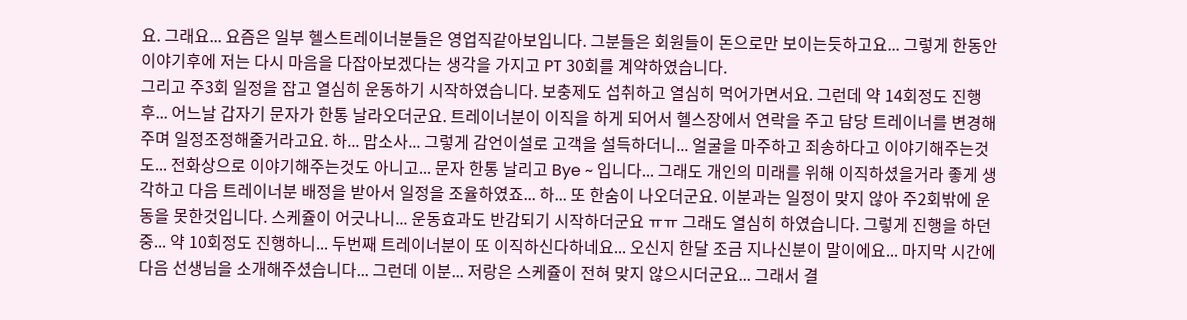요. 그래요... 요즘은 일부 헬스트레이너분들은 영업직같아보입니다. 그분들은 회원들이 돈으로만 보이는듯하고요... 그렇게 한동안 이야기후에 저는 다시 마음을 다잡아보겠다는 생각을 가지고 PT 30회를 계약하였습니다.
그리고 주3회 일정을 잡고 열심히 운동하기 시작하였습니다. 보충제도 섭취하고 열심히 먹어가면서요. 그런데 약 14회정도 진행 후... 어느날 갑자기 문자가 한통 날라오더군요. 트레이너분이 이직을 하게 되어서 헬스장에서 연락을 주고 담당 트레이너를 변경해주며 일정조정해줄거라고요. 하... 맙소사... 그렇게 감언이설로 고객을 설득하더니... 얼굴을 마주하고 죄송하다고 이야기해주는것도... 전화상으로 이야기해주는것도 아니고... 문자 한통 날리고 Bye ~ 입니다... 그래도 개인의 미래를 위해 이직하셨을거라 좋게 생각하고 다음 트레이너분 배정을 받아서 일정을 조율하였죠... 하... 또 한숨이 나오더군요. 이분과는 일정이 맞지 않아 주2회밖에 운동을 못한것입니다. 스케쥴이 어긋나니... 운동효과도 반감되기 시작하더군요 ㅠㅠ 그래도 열심히 하였습니다. 그렇게 진행을 하던중... 약 10회정도 진행하니... 두번째 트레이너분이 또 이직하신다하네요... 오신지 한달 조금 지나신분이 말이에요... 마지막 시간에 다음 선생님을 소개해주셨습니다... 그런데 이분... 저랑은 스케쥴이 전혀 맞지 않으시더군요... 그래서 결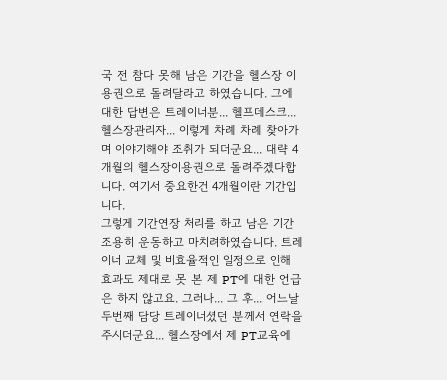국 전 참다 못해 남은 기간을 헬스장 이용권으로 돌려달라고 하였습니다. 그에 대한 답변은 트레이너분... 헬프데스크... 헬스장관리자... 이렇게 차례 차례 찾아가며 이야기해야 조취가 되더군요... 대략 4개월의 헬스장이용권으로 돌려주겠다합니다. 여기서 중요한건 4개월이란 기간입니다.
그렇게 기간연장 처리를 하고 남은 기간 조용히 운동하고 마치려하였습니다. 트레이너 교체 및 비효율적인 일정으로 인해 효과도 제대로 못 본 제 PT에 대한 언급은 하지 않고요. 그러나... 그 후... 어느날 두번째 담당 트레이너셨던 분께서 연락을 주시더군요... 헬스장에서 제 PT교육에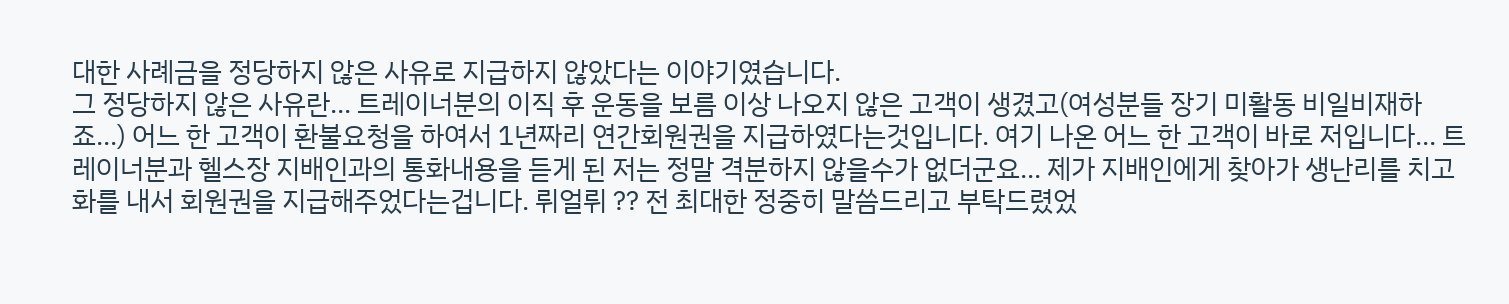대한 사례금을 정당하지 않은 사유로 지급하지 않았다는 이야기였습니다.
그 정당하지 않은 사유란... 트레이너분의 이직 후 운동을 보름 이상 나오지 않은 고객이 생겼고(여성분들 장기 미활동 비일비재하죠...) 어느 한 고객이 환불요청을 하여서 1년짜리 연간회원권을 지급하였다는것입니다. 여기 나온 어느 한 고객이 바로 저입니다... 트레이너분과 헬스장 지배인과의 통화내용을 듣게 된 저는 정말 격분하지 않을수가 없더군요... 제가 지배인에게 찾아가 생난리를 치고 화를 내서 회원권을 지급해주었다는겁니다. 뤼얼뤼 ?? 전 최대한 정중히 말씀드리고 부탁드렸었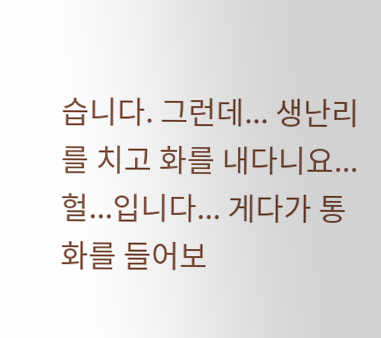습니다. 그런데... 생난리를 치고 화를 내다니요... 헐...입니다... 게다가 통화를 들어보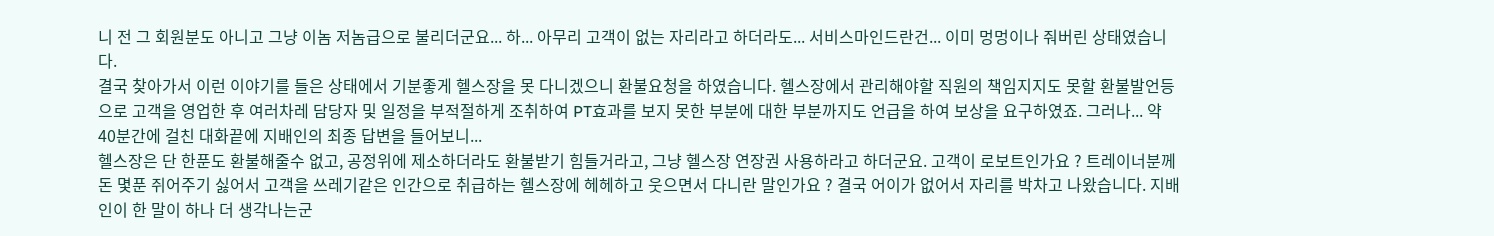니 전 그 회원분도 아니고 그냥 이놈 저놈급으로 불리더군요... 하... 아무리 고객이 없는 자리라고 하더라도... 서비스마인드란건... 이미 멍멍이나 줘버린 상태였습니다.
결국 찾아가서 이런 이야기를 들은 상태에서 기분좋게 헬스장을 못 다니겠으니 환불요청을 하였습니다. 헬스장에서 관리해야할 직원의 책임지지도 못할 환불발언등으로 고객을 영업한 후 여러차레 담당자 및 일정을 부적절하게 조취하여 PT효과를 보지 못한 부분에 대한 부분까지도 언급을 하여 보상을 요구하였죠. 그러나... 약 40분간에 걸친 대화끝에 지배인의 최종 답변을 들어보니...
헬스장은 단 한푼도 환불해줄수 없고, 공정위에 제소하더라도 환불받기 힘들거라고, 그냥 헬스장 연장권 사용하라고 하더군요. 고객이 로보트인가요 ? 트레이너분께 돈 몇푼 쥐어주기 싫어서 고객을 쓰레기같은 인간으로 취급하는 헬스장에 헤헤하고 웃으면서 다니란 말인가요 ? 결국 어이가 없어서 자리를 박차고 나왔습니다. 지배인이 한 말이 하나 더 생각나는군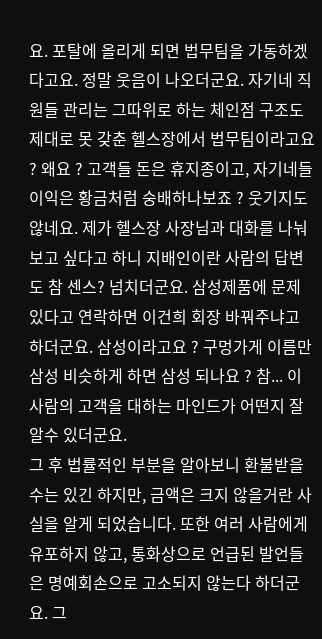요. 포탈에 올리게 되면 법무팀을 가동하겠다고요. 정말 웃음이 나오더군요. 자기네 직원들 관리는 그따위로 하는 체인점 구조도 제대로 못 갖춘 헬스장에서 법무팀이라고요 ? 왜요 ? 고객들 돈은 휴지종이고, 자기네들 이익은 황금처럼 숭배하나보죠 ? 웃기지도 않네요. 제가 헬스장 사장님과 대화를 나눠보고 싶다고 하니 지배인이란 사람의 답변도 참 센스? 넘치더군요. 삼성제품에 문제 있다고 연락하면 이건희 회장 바꿔주냐고 하더군요. 삼성이라고요 ? 구멍가게 이름만 삼성 비슷하게 하면 삼성 되나요 ? 참... 이 사람의 고객을 대하는 마인드가 어떤지 잘 알수 있더군요.
그 후 법률적인 부분을 알아보니 환불받을수는 있긴 하지만, 금액은 크지 않을거란 사실을 알게 되었습니다. 또한 여러 사람에게 유포하지 않고, 통화상으로 언급된 발언들은 명예회손으로 고소되지 않는다 하더군요. 그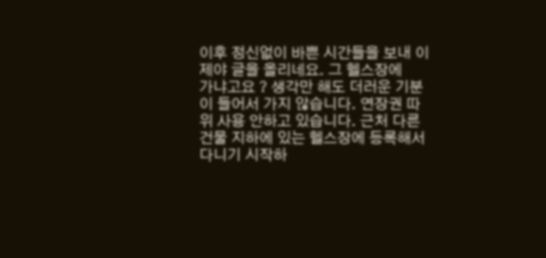이후 정신없이 바쁜 시간들을 보내 이제야 글을 올리네요. 그 헬스장에
가냐고요 ? 생각만 해도 더러운 기분이 들어서 가지 않습니다. 연장권 따위 사용 안하고 있습니다. 근처 다른 건물 지하에 있는 헬스장에 등록해서 다니기 시작하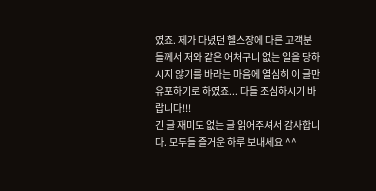였죠. 제가 다녔던 헬스장에 다른 고객분들께서 저와 같은 어처구니 없는 일을 당하시지 않기를 바라는 마음에 열심히 이 글만 유포하기로 하였죠... 다들 조심하시기 바랍니다!!!
긴 글 재미도 없는 글 읽어주셔서 감사합니다. 모두들 즐거운 하루 보내세요 ^^